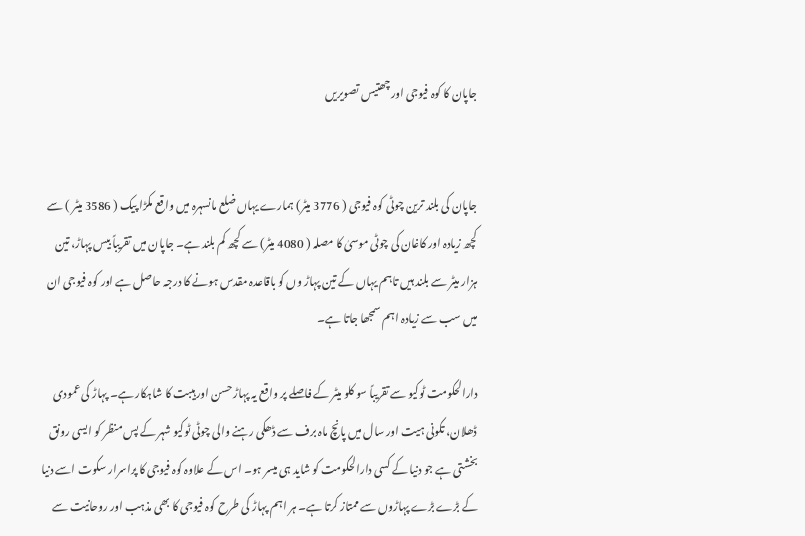جاپان کا کوہ فیوجی اور چھتیس تصویریں


جاپان کی بلند ترین چوٹی کوہ فیوجی ( 3776 میٹر) ہمارے یہاں ضلع مانسہرہ میں واقع مکڑا پیک ( 3586 میٹر ) سے کچھ زیادہ اور کاغان کی چوٹی موسیٰ کا مصلہ ( 4080 میٹر) سے کچھ کم بلند ہے۔ جاپان میں تقریباً بیس پہاڑ، تین ہزار میٹر سے بلند ہیں تاہم یہاں کے تین پہاڑ وں کو باقاعدہ مقدس ہونے کا درجہ حاصل ہے اور کوہ فیوجی ان میں سب سے زیادہ اہم سمجھا جاتا ہے۔

دارالحکومت ٹوکیو سے تقریباً سو کلو میٹر کے فاصلے پر واقع یہ پہاڑ حسن اور ہیبت کا شاہکار ہے۔ پہاڑ کی عمودی ڈھلان، تکونی ہیت اور سال میں پانچ ماہ برف سے ڈھکی رہنے والی چوٹی ٹوکیو شہر کے پس منظر کو ایسی رونق بخشتی ہے جو دنیا کے کسی دارالحکومت کو شاید ہی میسر ہو۔ اس کے علاوہ کوہ فیوجی کا پراسرار سکوت اسے دنیا کے بڑے بڑے پہاڑوں سے ممتاز کرتا ہے۔ ہر اہم پہاڑ کی طرح کوہ فیوجی کا بھی مذہب اور روحانیت سے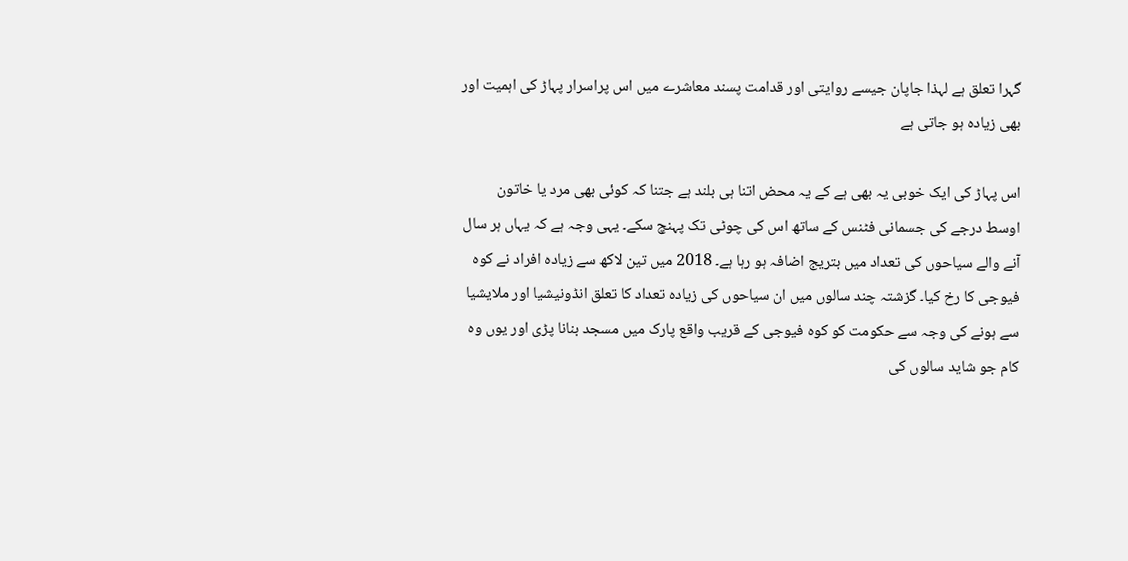گہرا تعلق ہے لہذا جاپان جیسے روایتی اور قدامت پسند معاشرے میں اس پراسرار پہاڑ کی اہمیت اور بھی زیادہ ہو جاتی ہے

اس پہاڑ کی ایک خوبی یہ بھی ہے کے یہ محض اتنا ہی بلند ہے جتنا کہ کوئی بھی مرد یا خاتون اوسط درجے کی جسمانی فٹنس کے ساتھ اس کی چوٹی تک پہنچ سکے۔ یہی وجہ ہے کہ یہاں ہر سال آنے والے سیاحوں کی تعداد میں بتریج اضافہ ہو رہا ہے۔ 2018 میں تین لاکھ سے زیادہ افراد نے کوہ فیوجی کا رخ کیا۔ گزشتہ چند سالوں میں ان سیاحوں کی زیادہ تعداد کا تعلق انڈونیشیا اور ملایشیا سے ہونے کی وجہ سے حکومت کو کوہ فیوجی کے قریب واقع پارک میں مسجد بنانا پڑی اور یوں وہ کام جو شاید سالوں کی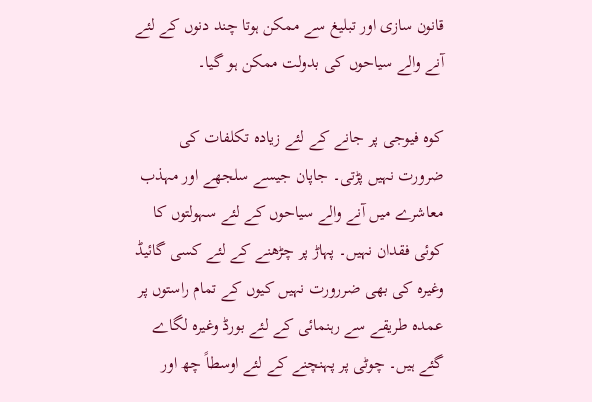قانون سازی اور تبلیغ سے ممکن ہوتا چند دنوں کے لئے آنے والے سیاحوں کی بدولت ممکن ہو گیا۔

کوہ فیوجی پر جانے کے لئے زیادہ تکلفات کی ضرورت نہیں پڑتی۔ جاپان جیسے سلجھے اور مہذب معاشرے میں آنے والے سیاحوں کے لئے سہولتوں کا کوئی فقدان نہیں۔ پہاڑ پر چڑھنے کے لئے کسی گائیڈ وغیرہ کی بھی ضررورت نہیں کیوں کے تمام راستوں پر عمدہ طریقے سے رہنمائی کے لئے بورڈ وغیرہ لگاے گئے ہیں۔ چوٹی پر پہنچنے کے لئے اوسطاً چھ اور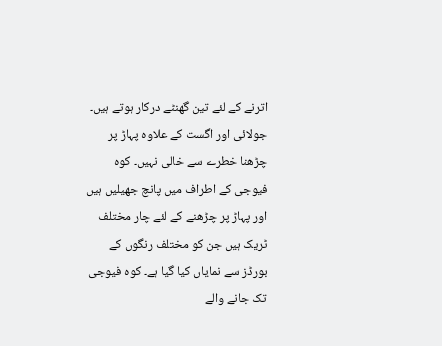اترنے کے لئے تین گھنٹے درکار ہوتے ہیں۔ جولائی اور اگست کے علاوہ پہاڑ پر چڑھنا خطرے سے خالی نہیں۔ کوہ فیوجی کے اطراف میں پانچ جھیلیں ہیں اور پہاڑ پر چڑھنے کے لئے چار مختلف ٹریک ہیں جن کو مختلف رنگوں کے بورڈز سے نمایاں کیا گیا ہے۔ کوہ فیوجی تک جانے والے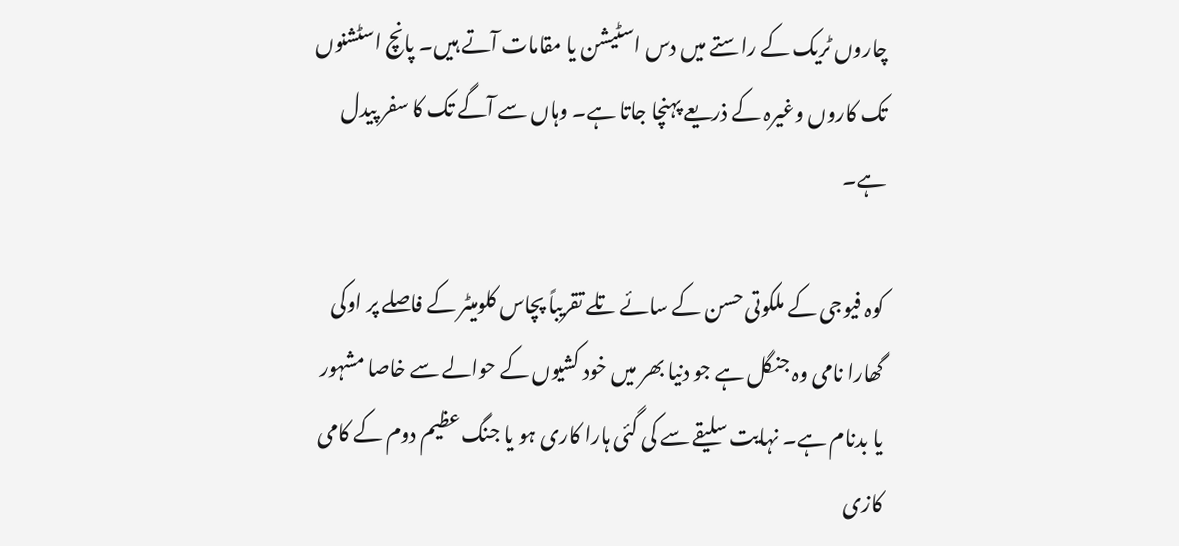چاروں ٹریک کے راستے میں دس اسٹیشن یا مقامات آتے ہیں۔ پانچ اسٹشنوں تک کاروں وغیرہ کے ذریعے پہنچا جاتا ہے۔ وہاں سے آگے تک کا سفر پیدل ہے۔

کوہ فیوجی کے ملکوتی حسن کے سائے تلے تقریباً پچاس کلومیٹر کے فاصلے پر اوکی گھارا نامی وہ جنگل ہے جو دنیا بھر میں خود کشیوں کے حوالے سے خاصا مشہور یا بدنام ہے۔ نہایت سلیقے سے کی گئی ہارا کاری ہو یا جنگ عظیم دوم کے کامی کازی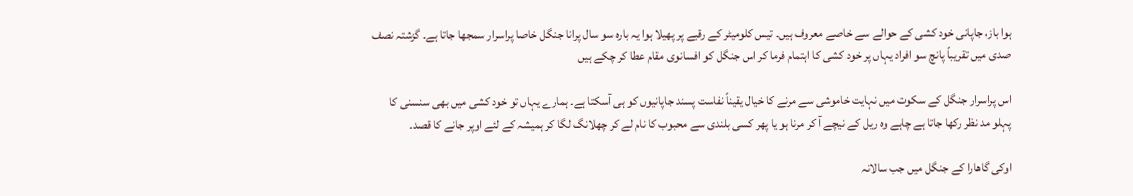ہوا باز، جاپانی خود کشی کے حوالے سے خاصے معروف ہیں۔ تیس کلومیٹر کے رقبے پر پھیلا ہوا یہ بارہ سو سال پرانا جنگل خاصا پراسرار سمجھا جاتا ہے۔ گزشتہ نصف  صدی میں تقریباً پانچ سو افراد یہاں پر خود کشی کا اہتمام فرما کر اس جنگل کو افسانوی مقام عطا کر چکے ہیں

اس پراسرار جنگل کے سکوت میں نہایت خاموشی سے مرنے کا خیال یقیناً نفاست پسند جاپانیوں کو ہی آسکتا ہے۔ ہمارے یہاں تو خود کشی میں بھی سنسنی کا پہلو مد نظر رکھا جاتا ہے چاہے وہ ریل کے نیچے آ کر مرنا ہو یا پھر کسی بلندی سے محبوب کا نام لے کر چھلانگ لگا کر ہمیشہ کے لئے اوپر جانے کا قصد۔

اوکی گاھارا کے جنگل میں جب سالانہ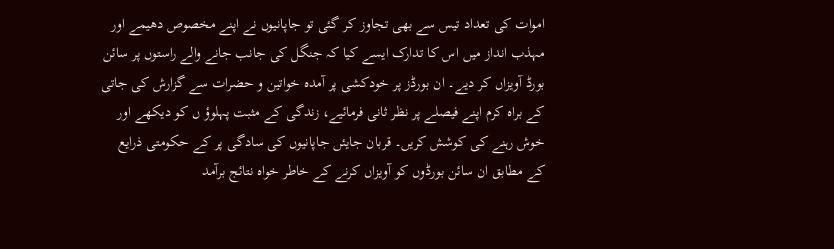اموات کی تعداد تیس سے بھی تجاوز کر گئی تو جاپانیوں نے اپنے مخصوص دھیمے اور مہذب انداز میں اس کا تدارک ایسے کیا کہ جنگل کی جانب جانے والے راستوں پر سائن بورڈ آویزاں کر دیے۔ ان بورڈز پر خودکشی پر آمدہ خواتین و حضرات سے گزارش کی جاتی کے براہ کرم اپنے فیصلے پر نظر ثانی فرمائیے، زندگی کے مثبت پہلوؤ ں کو دیکھے اور خوش رہنے کی کوشش کریں۔ قربان جایئں جاپانیوں کی سادگی پر کے حکومتی ذرایع کے مطابق ان سائن بورڈوں کو آویزاں کرنے کے خاطر خواہ نتائج برآمد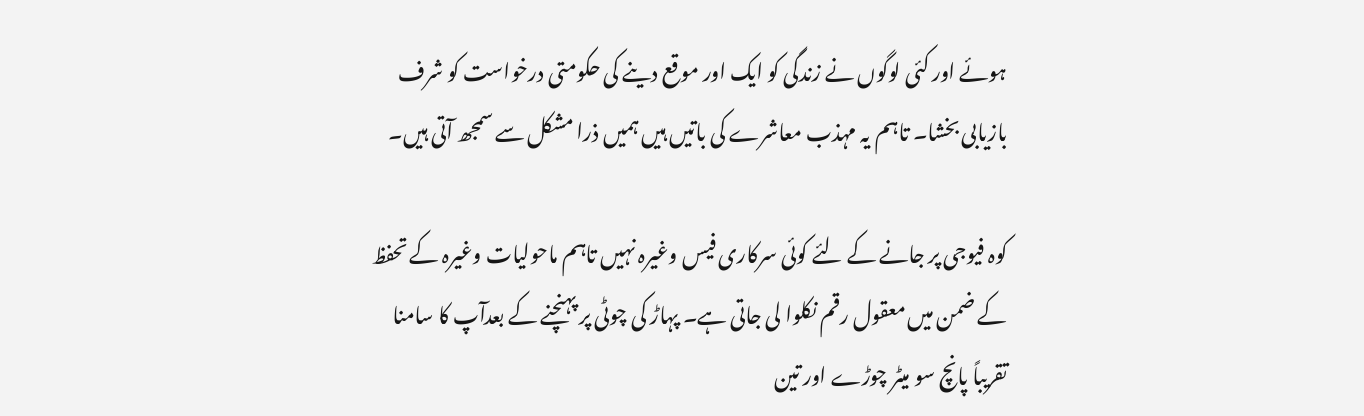ہوئے اور کئی لوگوں نے زندگی کو ایک اور موقع دینے کی حکومتی درخواست کو شرف بازیابی بخشا۔ تاہم یہ مہذب معاشرے کی باتیں ہیں ہمیں ذرا مشکل سے سمجھ آتی ہیں۔

کوہ فیوجی پر جانے کے لئے کوئی سرکاری فیس وغیرہ نہیں تاہم ماحولیات وغیرہ کے تحفظ کے ضمن میں معقول رقم نکلوا لی جاتی ہے۔ پہاڑ کی چوٹی پر پہنچنے کے بعدآپ کا سامنا تقریباً پانچ سو میٹر چوڑے اور تین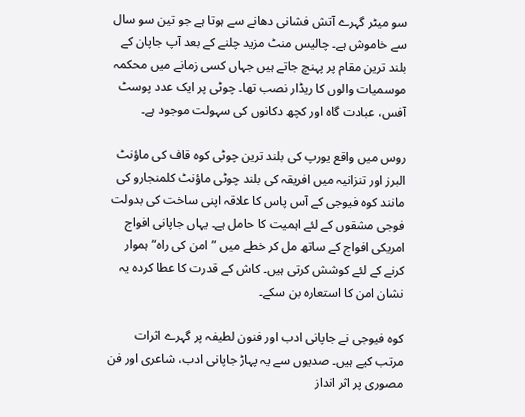سو میٹر گہرے آتش فشانی دھانے سے ہوتا ہے جو تین سو سال سے خاموش ہے۔ چالیس منٹ مزید چلنے کے بعد آپ جاپان کے بلند ترین مقام پر پہنچ جاتے ہیں جہاں کسی زمانے میں محکمہ موسمیات والوں کا ریڈار نصب تھا۔ چوٹی پر ایک عدد پوسٹ آفس، عبادت گاہ اور کچھ دکانوں کی سہولت موجود ہے۔

روس میں واقع یورپ کی بلند ترین چوٹی کوہ قاف کی ماؤنٹ البرز اور تنزانیہ میں افریقہ کی بلند چوٹی ماؤنٹ کلمنجارو کی مانند کوہ فیوجی کے آس پاس کا علاقہ اپنی ساخت کی بدولت فوجی مشقوں کے لئے اہمیت کا حامل ہے۔ یہاں جاپانی افواج امریکی افواج کے ساتھ مل کر خطے میں ”امن کی راہ“ ہموار کرنے کے لئے کوشش کرتی ہیں۔ کاش کے قدرت کا عطا کردہ یہ نشان امن کا استعارہ بن سکے۔

کوہ فیوجی نے جاپانی ادب اور فنون لطیفہ پر گہرے اثرات مرتب کیے ہیں۔ صدیوں سے یہ پہاڑ جاپانی ادب، شاعری اور فن مصوری پر اثر انداز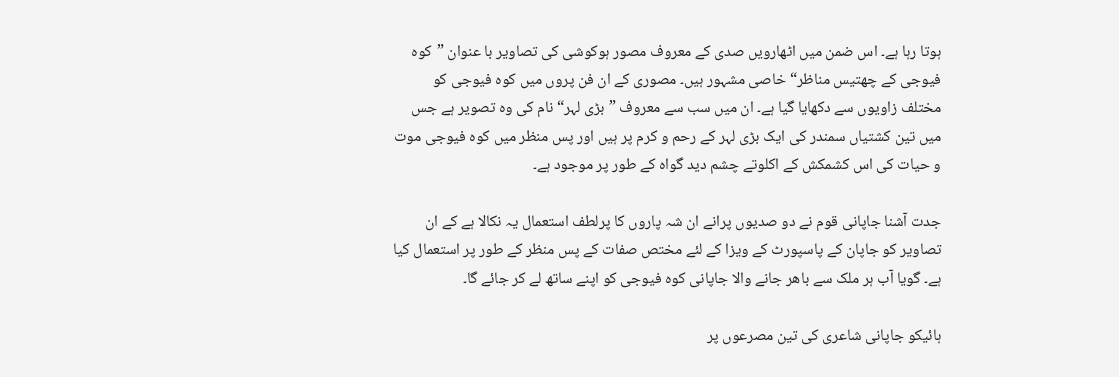ہوتا رہا ہے۔ اس ضمن میں اٹھارویں صدی کے معروف مصور ہوکوشی کی تصاویر با عنوان ”کوہ فیوجی کے چھتیس مناظر“ خاصی مشہور ہیں۔ مصوری کے ان فن پروں میں کوہ فیوجی کو مختلف زاویوں سے دکھایا گیا ہے۔ ان میں سب سے معروف ”بڑی لہر“ نام کی وہ تصویر ہے جس میں تین کشتیاں سمندر کی ایک بڑی لہر کے رحم و کرم پر ہیں اور پس منظر میں کوہ فیوجی موت و حیات کی اس کشمکش کے اکلوتے چشم دید گواہ کے طور پر موجود ہے۔

جدت آشنا جاپانی قوم نے دو صدیوں پرانے ان شہ پاروں کا پرلطف استعمال یہ نکالا ہے کے ان تصاویر کو جاپان کے پاسپورٹ کے ویزا کے لئے مختص صفات کے پس منظر کے طور پر استعمال کیا ہے۔ گویا آب ہر ملک سے باھر جانے والا جاپانی کوہ فیوجی کو اپنے ساتھ لے کر جائے گا۔

ہائیکو جاپانی شاعری کی تین مصرعوں پر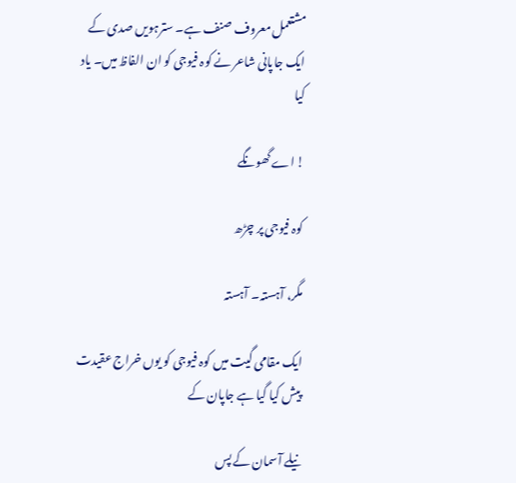مشتعمل معروف صنف ہے۔ سترہویں صدی کے ایک جاپانی شاعر نے کوہ فیوجی کو ان الفاظ میں۔ یاد کیا

! اے گھونگے

کوہ فیوجی پر چڑھ

مگر، آہستہ۔ آہستہ

ایک مقامی گیت میں کوہ فیوجی کو یوں خراج عقیدت پیش کیا گیا ہے جاپان کے

نیلے آسمان کے پس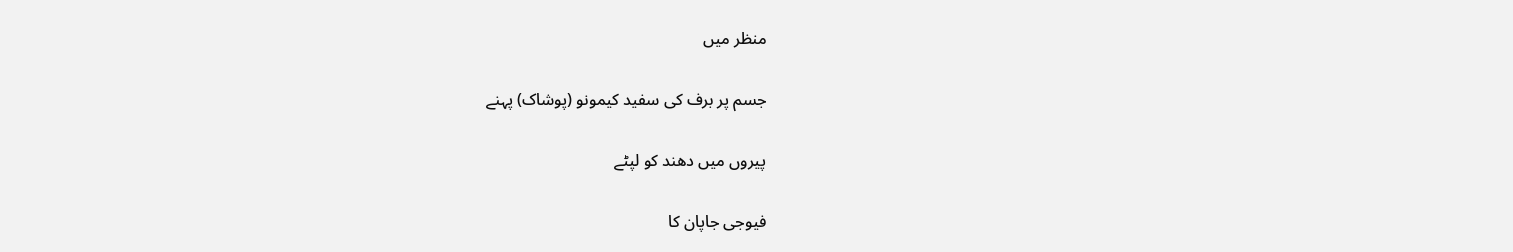منظر میں

جسم پر برف کی سفید کیمونو (پوشاک) پہنے

پیروں میں دھند کو لپٹے

فیوجی جاپان کا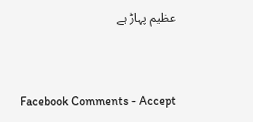عظیم پہاڑ ہے


Facebook Comments - Accept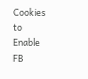Cookies to Enable FB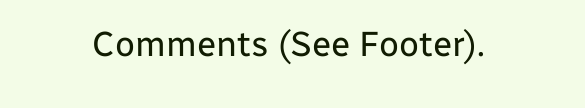Comments (See Footer).